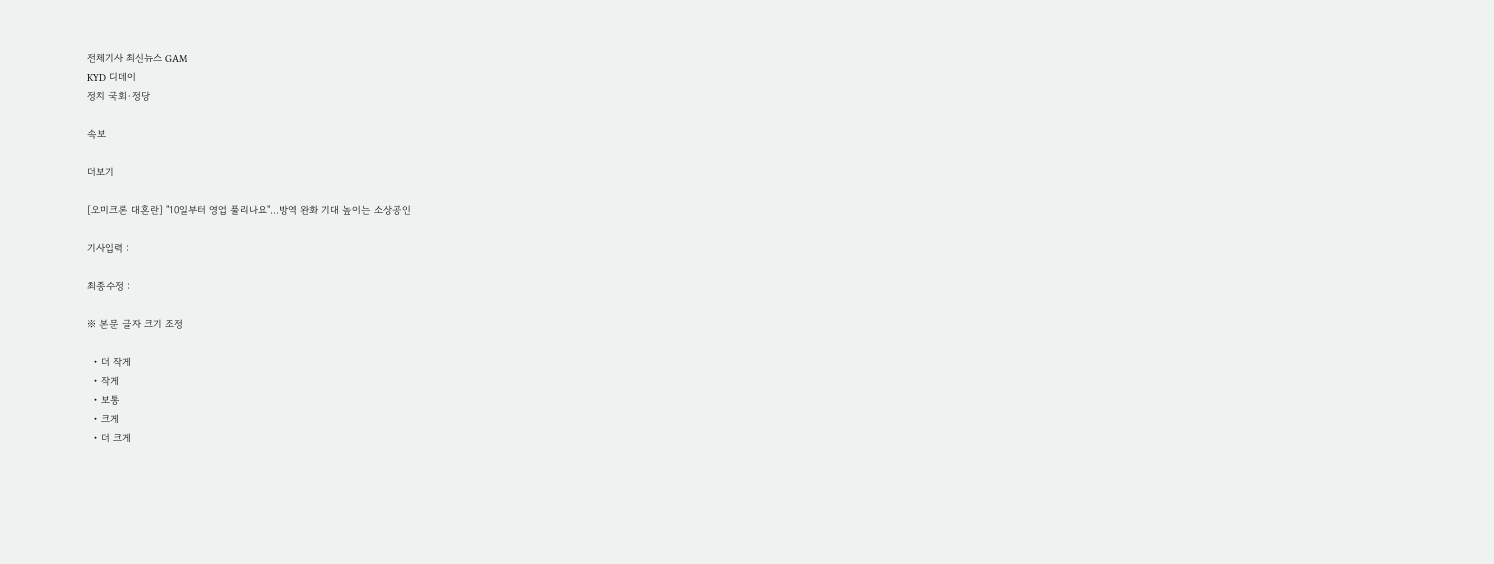전체기사 최신뉴스 GAM
KYD 디데이
정치 국회·정당

속보

더보기

[오미크론 대혼란] "10일부터 영업 풀리나요"…방역 완화 기대 높이는 소상공인

기사입력 :

최종수정 :

※ 본문 글자 크기 조정

  • 더 작게
  • 작게
  • 보통
  • 크게
  • 더 크게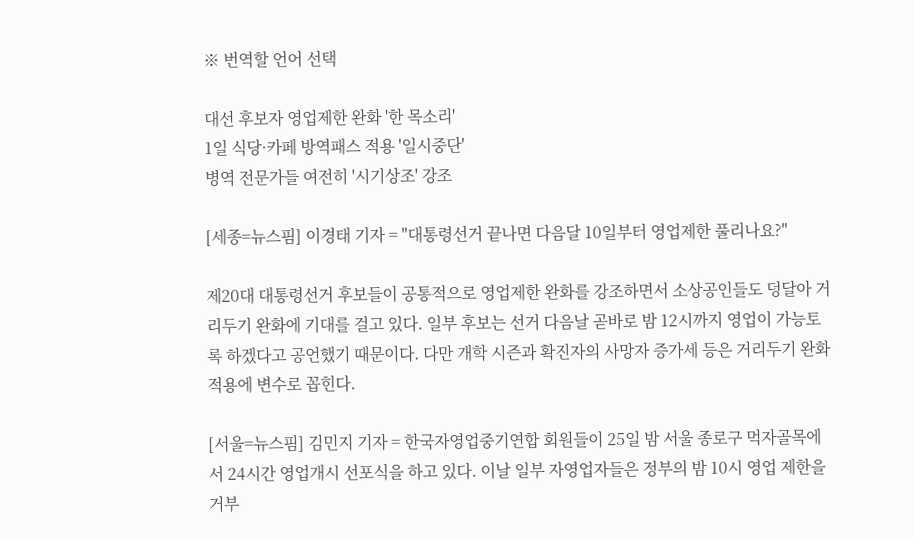※ 번역할 언어 선택

대선 후보자 영업제한 완화 '한 목소리'
1일 식당·카페 방역패스 적용 '일시중단'
병역 전문가들 여전히 '시기상조' 강조

[세종=뉴스핌] 이경태 기자 = "대통령선거 끝나면 다음달 10일부터 영업제한 풀리나요?"

제20대 대통령선거 후보들이 공통적으로 영업제한 완화를 강조하면서 소상공인들도 덩달아 거리두기 완화에 기대를 걸고 있다. 일부 후보는 선거 다음날 곧바로 밤 12시까지 영업이 가능토록 하겠다고 공언했기 때문이다. 다만 개학 시즌과 확진자의 사망자 증가세 등은 거리두기 완화 적용에 변수로 꼽힌다.

[서울=뉴스핌] 김민지 기자 = 한국자영업중기연합 회원들이 25일 밤 서울 종로구 먹자골목에서 24시간 영업개시 선포식을 하고 있다. 이날 일부 자영업자들은 정부의 밤 10시 영업 제한을 거부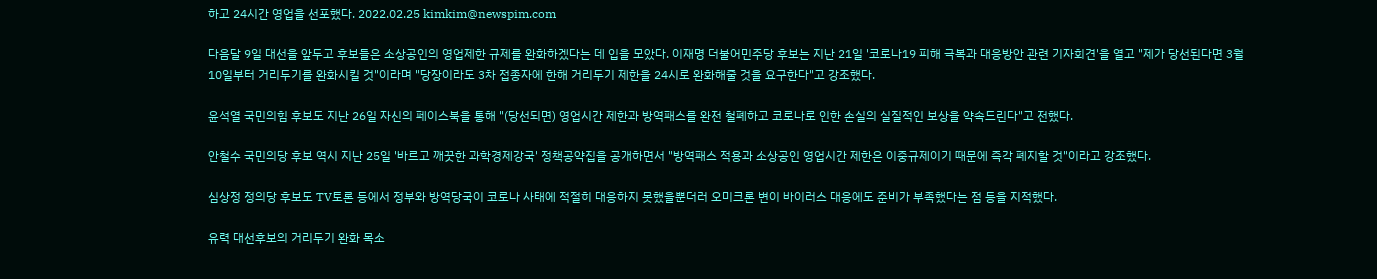하고 24시간 영업을 선포했다. 2022.02.25 kimkim@newspim.com

다음달 9일 대선을 앞두고 후보들은 소상공인의 영업제한 규제를 완화하겠다는 데 입을 모았다. 이재명 더불어민주당 후보는 지난 21일 '코로나19 피해 극복과 대응방안 관련 기자회견'을 열고 "제가 당선된다면 3월 10일부터 거리두기를 완화시킬 것"이라며 "당장이라도 3차 접종자에 한해 거리두기 제한을 24시로 완화해줄 것을 요구한다"고 강조했다.

윤석열 국민의힘 후보도 지난 26일 자신의 페이스북을 통해 "(당선되면) 영업시간 제한과 방역패스를 완전 철폐하고 코로나로 인한 손실의 실질적인 보상을 약속드린다"고 전했다.

안철수 국민의당 후보 역시 지난 25일 '바르고 깨끗한 과학경제강국' 정책공약집을 공개하면서 "방역패스 적용과 소상공인 영업시간 제한은 이중규제이기 때문에 즉각 폐지할 것"이라고 강조했다.

심상정 정의당 후보도 TV토론 등에서 정부와 방역당국이 코로나 사태에 적절히 대응하지 못했을뿐더러 오미크론 변이 바이러스 대응에도 준비가 부족했다는 점 등을 지적했다.

유력 대선후보의 거리두기 완화 목소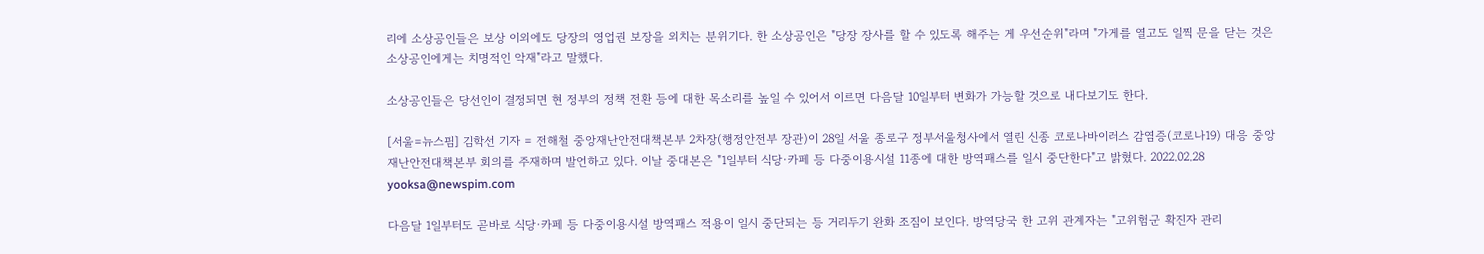리에 소상공인들은 보상 이외에도 당장의 영업권 보장을 외치는 분위기다. 한 소상공인은 "당장 장사를 할 수 있도록 해주는 게 우선순위"라며 "가게를 열고도 일찍 문을 닫는 것은 소상공인에게는 치명적인 악재"라고 말했다.

소상공인들은 당선인이 결정되면 현 정부의 정책 전환 등에 대한 목소리를 높일 수 있어서 이르면 다음달 10일부터 변화가 가능할 것으로 내다보기도 한다.

[서울=뉴스핌] 김학선 기자 = 전해철 중앙재난안전대책본부 2차장(행정안전부 장관)이 28일 서울 종로구 정부서울청사에서 열린 신종 코로나바이러스 감염증(코로나19) 대응 중앙재난안전대책본부 회의를 주재하며 발언하고 있다. 이날 중대본은 "1일부터 식당·카페 등 다중이용시설 11종에 대한 방역패스를 일시 중단한다"고 밝혔다. 2022.02.28 yooksa@newspim.com

다음달 1일부터도 곧바로 식당·카페 등 다중이용시설 방역패스 적용이 일시 중단되는 등 거리두기 완화 조짐이 보인다. 방역당국 한 고위 관계자는 "고위험군 확진자 관리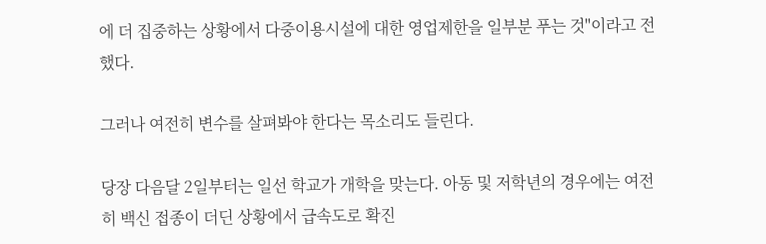에 더 집중하는 상황에서 다중이용시설에 대한 영업제한을 일부분 푸는 것"이라고 전했다.

그러나 여전히 변수를 살펴봐야 한다는 목소리도 들린다.

당장 다음달 2일부터는 일선 학교가 개학을 맞는다. 아동 및 저학년의 경우에는 여전히 백신 접종이 더딘 상황에서 급속도로 확진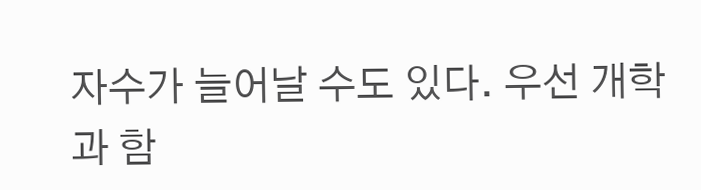자수가 늘어날 수도 있다. 우선 개학과 함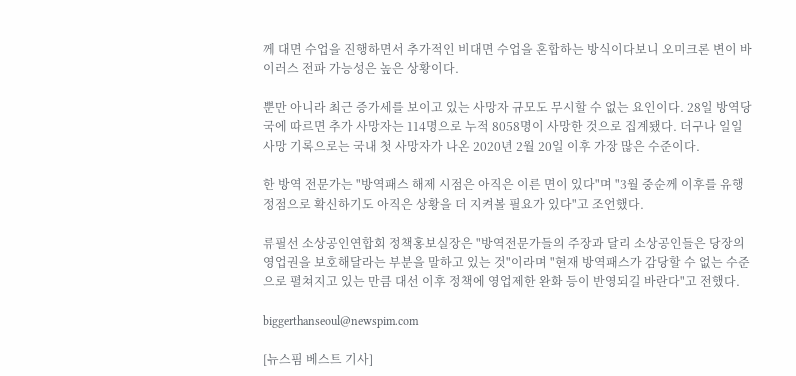께 대면 수업을 진행하면서 추가적인 비대면 수업을 혼합하는 방식이다보니 오미크론 변이 바이러스 전파 가능성은 높은 상황이다.

뿐만 아니라 최근 증가세를 보이고 있는 사망자 규모도 무시할 수 없는 요인이다. 28일 방역당국에 따르면 추가 사망자는 114명으로 누적 8058명이 사망한 것으로 집계됐다. 더구나 일일 사망 기록으로는 국내 첫 사망자가 나온 2020년 2월 20일 이후 가장 많은 수준이다.

한 방역 전문가는 "방역패스 해제 시점은 아직은 이른 면이 있다"며 "3월 중순께 이후를 유행 정점으로 확신하기도 아직은 상황을 더 지켜볼 필요가 있다"고 조언했다.

류필선 소상공인연합회 정책홍보실장은 "방역전문가들의 주장과 달리 소상공인들은 당장의 영업권을 보호해달라는 부분을 말하고 있는 것"이라며 "현재 방역패스가 감당할 수 없는 수준으로 펼쳐지고 있는 만큼 대선 이후 정책에 영업제한 완화 등이 반영되길 바란다"고 전했다.

biggerthanseoul@newspim.com

[뉴스핌 베스트 기사]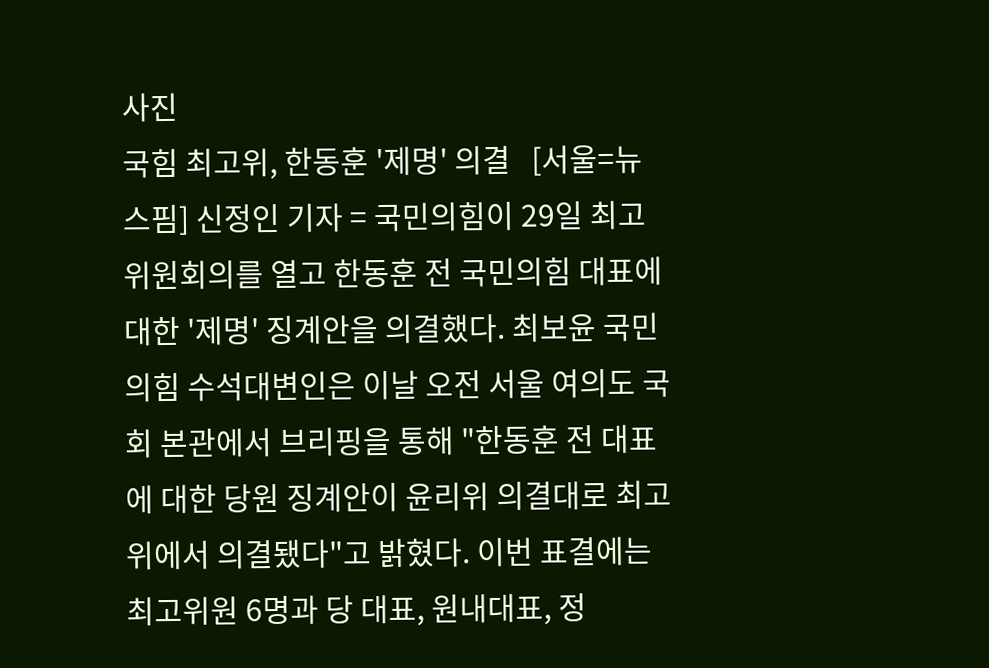사진
국힘 최고위, 한동훈 '제명' 의결   [서울=뉴스핌] 신정인 기자 = 국민의힘이 29일 최고위원회의를 열고 한동훈 전 국민의힘 대표에 대한 '제명' 징계안을 의결했다. 최보윤 국민의힘 수석대변인은 이날 오전 서울 여의도 국회 본관에서 브리핑을 통해 "한동훈 전 대표에 대한 당원 징계안이 윤리위 의결대로 최고위에서 의결됐다"고 밝혔다. 이번 표결에는 최고위원 6명과 당 대표, 원내대표, 정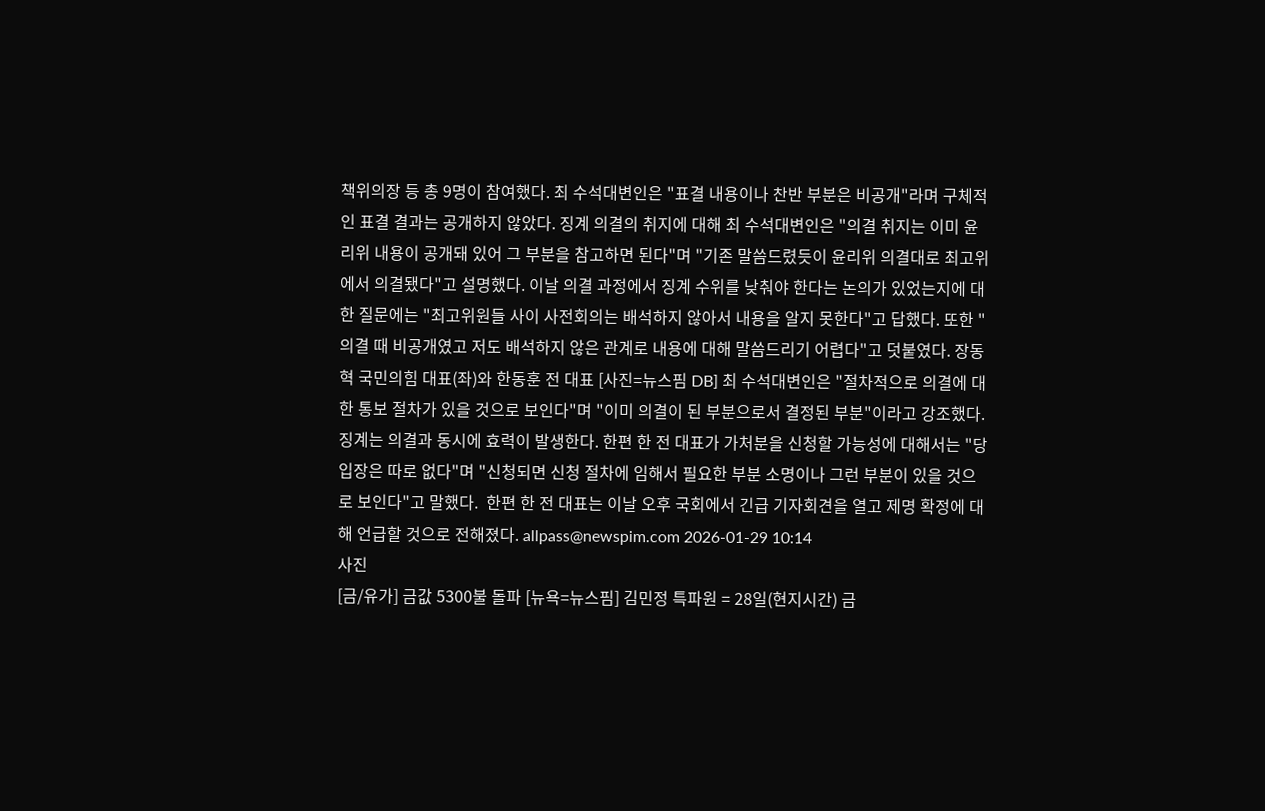책위의장 등 총 9명이 참여했다. 최 수석대변인은 "표결 내용이나 찬반 부분은 비공개"라며 구체적인 표결 결과는 공개하지 않았다. 징계 의결의 취지에 대해 최 수석대변인은 "의결 취지는 이미 윤리위 내용이 공개돼 있어 그 부분을 참고하면 된다"며 "기존 말씀드렸듯이 윤리위 의결대로 최고위에서 의결됐다"고 설명했다. 이날 의결 과정에서 징계 수위를 낮춰야 한다는 논의가 있었는지에 대한 질문에는 "최고위원들 사이 사전회의는 배석하지 않아서 내용을 알지 못한다"고 답했다. 또한 "의결 때 비공개였고 저도 배석하지 않은 관계로 내용에 대해 말씀드리기 어렵다"고 덧붙였다. 장동혁 국민의힘 대표(좌)와 한동훈 전 대표 [사진=뉴스핌 DB] 최 수석대변인은 "절차적으로 의결에 대한 통보 절차가 있을 것으로 보인다"며 "이미 의결이 된 부분으로서 결정된 부분"이라고 강조했다. 징계는 의결과 동시에 효력이 발생한다. 한편 한 전 대표가 가처분을 신청할 가능성에 대해서는 "당 입장은 따로 없다"며 "신청되면 신청 절차에 임해서 필요한 부분 소명이나 그런 부분이 있을 것으로 보인다"고 말했다.  한편 한 전 대표는 이날 오후 국회에서 긴급 기자회견을 열고 제명 확정에 대해 언급할 것으로 전해졌다. allpass@newspim.com 2026-01-29 10:14
사진
[금/유가] 금값 5300불 돌파 [뉴욕=뉴스핌] 김민정 특파원 = 28일(현지시간) 금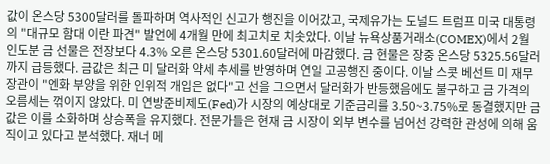값이 온스당 5300달러를 돌파하며 역사적인 신고가 행진을 이어갔고, 국제유가는 도널드 트럼프 미국 대통령의 "대규모 함대 이란 파견" 발언에 4개월 만에 최고치로 치솟았다. 이날 뉴욕상품거래소(COMEX)에서 2월 인도분 금 선물은 전장보다 4.3% 오른 온스당 5301.60달러에 마감했다. 금 현물은 장중 온스당 5325.56달러까지 급등했다. 금값은 최근 미 달러화 약세 추세를 반영하며 연일 고공행진 중이다. 이날 스콧 베선트 미 재무장관이 "엔화 부양을 위한 인위적 개입은 없다"고 선을 그으면서 달러화가 반등했음에도 불구하고 금 가격의 오름세는 꺾이지 않았다. 미 연방준비제도(Fed)가 시장의 예상대로 기준금리를 3.50~3.75%로 동결했지만 금값은 이를 소화하며 상승폭을 유지했다. 전문가들은 현재 금 시장이 외부 변수를 넘어선 강력한 관성에 의해 움직이고 있다고 분석했다. 재너 메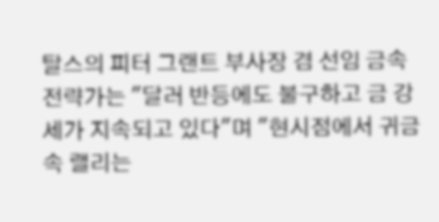탈스의 피터 그랜트 부사장 겸 선임 금속 전략가는 "달러 반등에도 불구하고 금 강세가 지속되고 있다"며 "현시점에서 귀금속 랠리는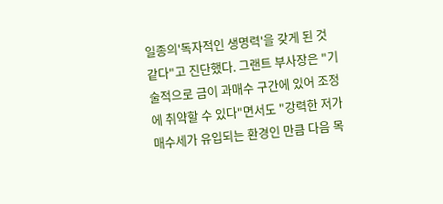일종의'독자적인 생명력'을 갖게 된 것 같다"고 진단했다. 그랜트 부사장은 "기술적으로 금이 과매수 구간에 있어 조정에 취약할 수 있다"면서도 "강력한 저가 매수세가 유입되는 환경인 만큼 다음 목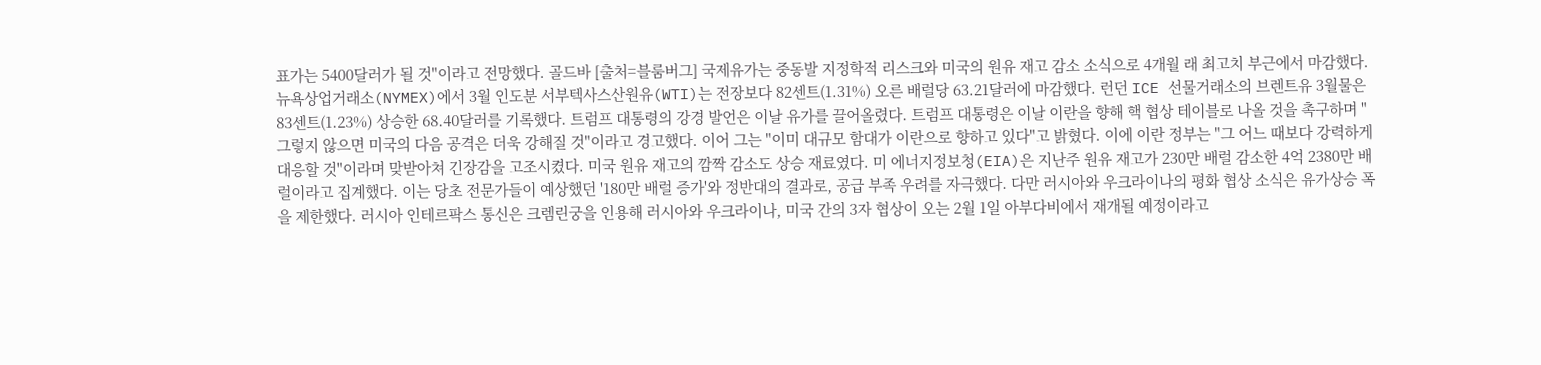표가는 5400달러가 될 것"이라고 전망했다. 골드바 [출처=블룸버그] 국제유가는 중동발 지정학적 리스크와 미국의 원유 재고 감소 소식으로 4개월 래 최고치 부근에서 마감했다. 뉴욕상업거래소(NYMEX)에서 3월 인도분 서부텍사스산원유(WTI)는 전장보다 82센트(1.31%) 오른 배럴당 63.21달러에 마감했다. 런던 ICE 선물거래소의 브렌트유 3월물은 83센트(1.23%) 상승한 68.40달러를 기록했다. 트럼프 대통령의 강경 발언은 이날 유가를 끌어올렸다. 트럼프 대통령은 이날 이란을 향해 핵 협상 테이블로 나올 것을 촉구하며 "그렇지 않으면 미국의 다음 공격은 더욱 강해질 것"이라고 경고했다. 이어 그는 "이미 대규모 함대가 이란으로 향하고 있다"고 밝혔다. 이에 이란 정부는 "그 어느 때보다 강력하게 대응할 것"이라며 맞받아쳐 긴장감을 고조시켰다. 미국 원유 재고의 깜짝 감소도 상승 재료였다. 미 에너지정보청(EIA)은 지난주 원유 재고가 230만 배럴 감소한 4억 2380만 배럴이라고 집계했다. 이는 당초 전문가들이 예상했던 '180만 배럴 증가'와 정반대의 결과로, 공급 부족 우려를 자극했다. 다만 러시아와 우크라이나의 평화 협상 소식은 유가상승 폭을 제한했다. 러시아 인테르팍스 통신은 크렘린궁을 인용해 러시아와 우크라이나, 미국 간의 3자 협상이 오는 2월 1일 아부다비에서 재개될 예정이라고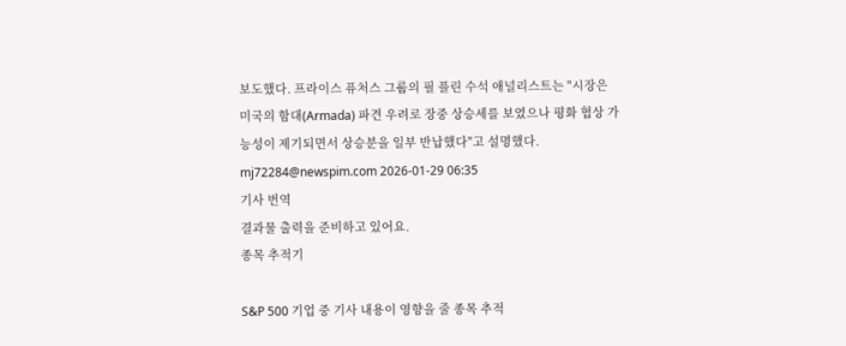보도했다. 프라이스 퓨처스 그룹의 필 플린 수석 애널리스트는 "시장은 미국의 함대(Armada) 파견 우려로 장중 상승세를 보였으나 평화 협상 가능성이 제기되면서 상승분을 일부 반납했다"고 설명했다. mj72284@newspim.com 2026-01-29 06:35
기사 번역
결과물 출력을 준비하고 있어요.
종목 추적기

S&P 500 기업 중 기사 내용이 영향을 줄 종목 추적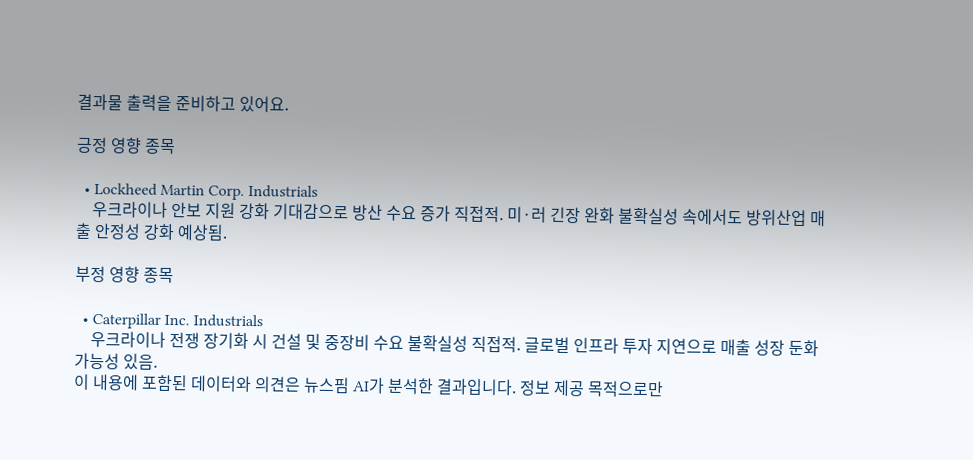결과물 출력을 준비하고 있어요.

긍정 영향 종목

  • Lockheed Martin Corp. Industrials
    우크라이나 안보 지원 강화 기대감으로 방산 수요 증가 직접적. 미·러 긴장 완화 불확실성 속에서도 방위산업 매출 안정성 강화 예상됨.

부정 영향 종목

  • Caterpillar Inc. Industrials
    우크라이나 전쟁 장기화 시 건설 및 중장비 수요 불확실성 직접적. 글로벌 인프라 투자 지연으로 매출 성장 둔화 가능성 있음.
이 내용에 포함된 데이터와 의견은 뉴스핌 AI가 분석한 결과입니다. 정보 제공 목적으로만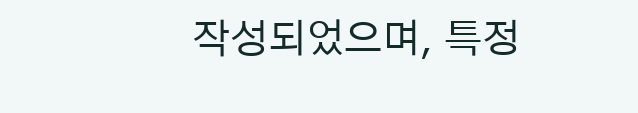작성되었으며, 특정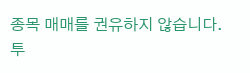종목 매매를 권유하지 않습니다. 투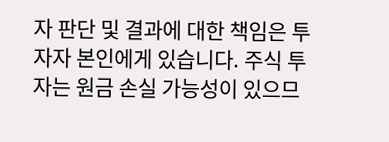자 판단 및 결과에 대한 책임은 투자자 본인에게 있습니다. 주식 투자는 원금 손실 가능성이 있으므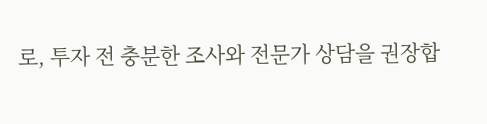로, 투자 전 충분한 조사와 전문가 상담을 권장합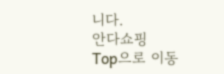니다.
안다쇼핑
Top으로 이동